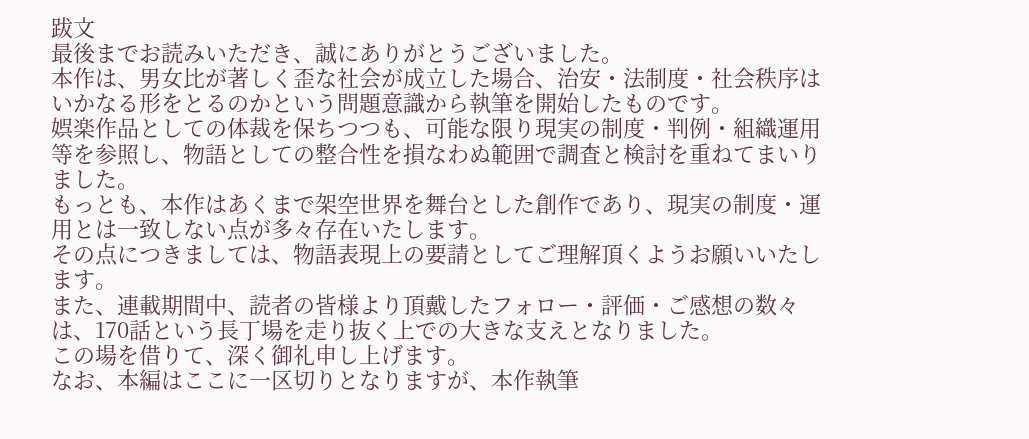跋文
最後までお読みいただき、誠にありがとうございました。
本作は、男女比が著しく歪な社会が成立した場合、治安・法制度・社会秩序はいかなる形をとるのかという問題意識から執筆を開始したものです。
娯楽作品としての体裁を保ちつつも、可能な限り現実の制度・判例・組織運用等を参照し、物語としての整合性を損なわぬ範囲で調査と検討を重ねてまいりました。
もっとも、本作はあくまで架空世界を舞台とした創作であり、現実の制度・運用とは一致しない点が多々存在いたします。
その点につきましては、物語表現上の要請としてご理解頂くようお願いいたします。
また、連載期間中、読者の皆様より頂戴したフォロー・評価・ご感想の数々は、170話という長丁場を走り抜く上での大きな支えとなりました。
この場を借りて、深く御礼申し上げます。
なお、本編はここに一区切りとなりますが、本作執筆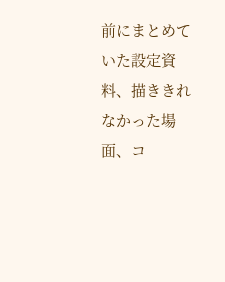前にまとめていた設定資料、描ききれなかった場面、コ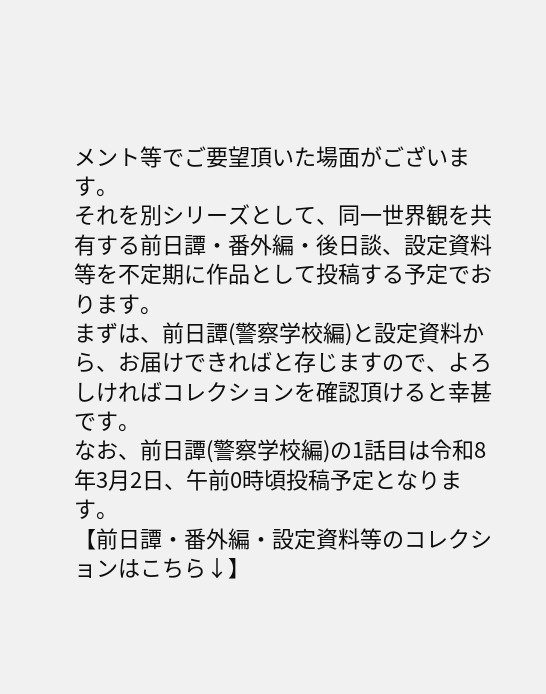メント等でご要望頂いた場面がございます。
それを別シリーズとして、同一世界観を共有する前日譚・番外編・後日談、設定資料等を不定期に作品として投稿する予定でおります。
まずは、前日譚(警察学校編)と設定資料から、お届けできればと存じますので、よろしければコレクションを確認頂けると幸甚です。
なお、前日譚(警察学校編)の1話目は令和8年3月2日、午前0時頃投稿予定となります。
【前日譚・番外編・設定資料等のコレクションはこちら↓】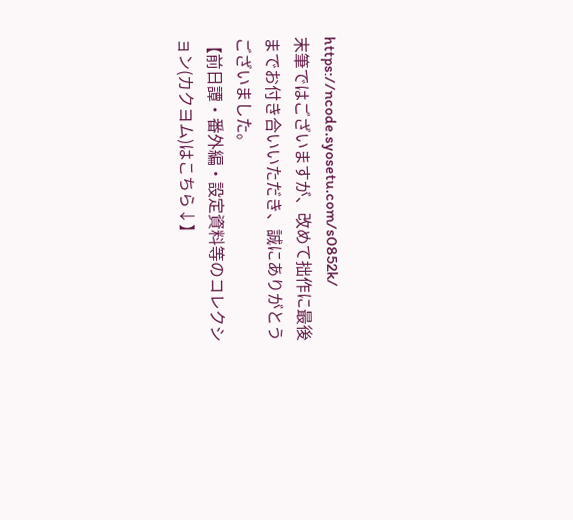https://ncode.syosetu.com/s0852k/
末筆ではございますが、改めて拙作に最後までお付き合いいただき、誠にありがとうございました。
【前日譚・番外編・設定資料等のコレクション(カクヨム)はこちら↓】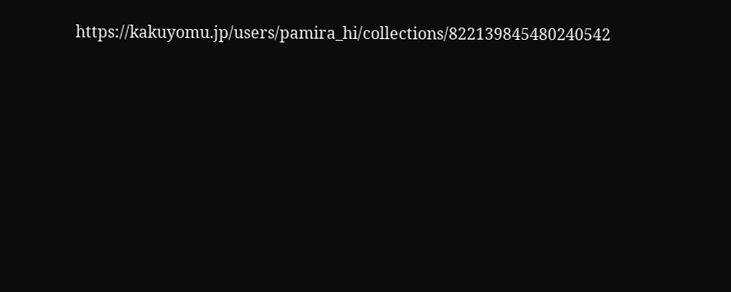https://kakuyomu.jp/users/pamira_hi/collections/822139845480240542